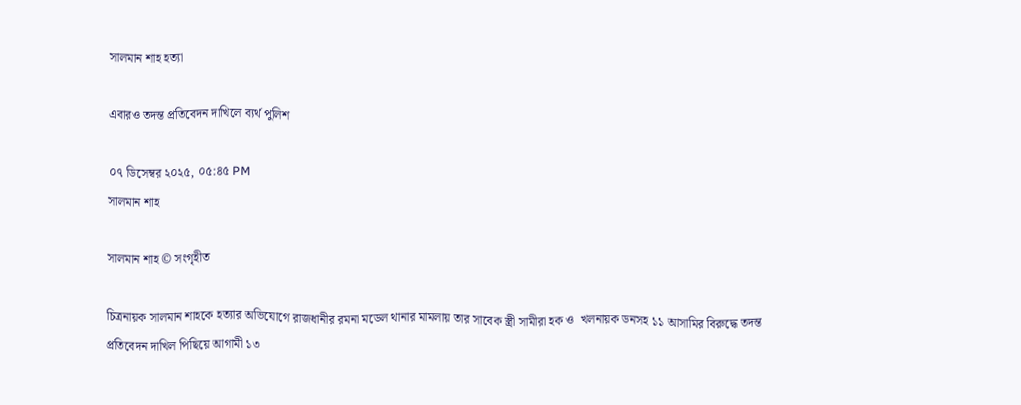সালমান শাহ হত্যা

এবারও তদন্ত প্রতিবেদন দাখিলে ব্যর্থ পুলিশ

০৭ ডিসেম্বর ২০২৫, ০৫:৪৫ PM
সালমান শাহ

সালমান শাহ © সংগৃহীত

চিত্রনায়ক সালমান শাহকে হত্যার অভিযোগে রাজধানীর রমনা মডেল থানার মামলায় তার সাবেক স্ত্রী সামীরা হক ও  খলনায়ক ডনসহ ১১ আসামির বিরুদ্ধে তদন্ত প্রতিবেদন দাখিল পিছিয়ে আগামী ১৩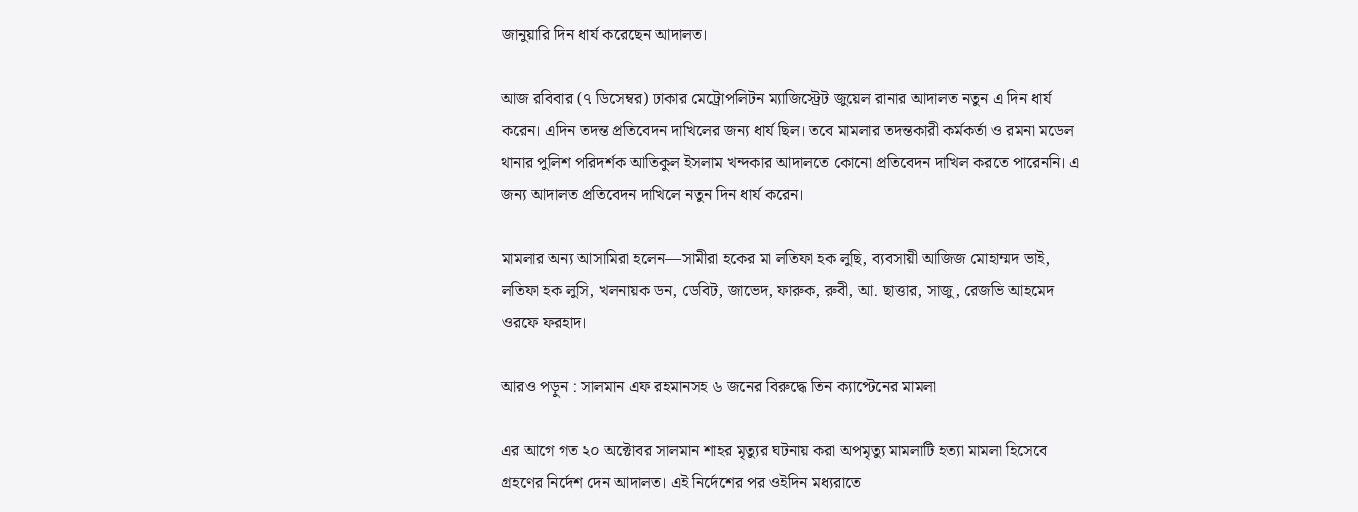জানুয়ারি দিন ধার্য করেছেন আদালত।

আজ রবিবার (৭ ডিসেম্বর) ঢাকার মেট্রোপলিটন ম্যাজিস্ট্রেট জুয়েল রানার আদালত নতুন এ দিন ধার্য করেন। এদিন তদন্ত প্রতিবেদন দাখিলের জন্য ধার্য ছিল। তবে মামলার তদন্তকারী কর্মকর্তা ও রমনা মডেল থানার পুলিশ পরিদর্শক আতিকুল ইসলাম খন্দকার আদালতে কোনো প্রতিবেদন দাখিল করতে পারেননি। এ জন্য আদালত প্রতিবেদন দাখিলে নতুন দিন ধার্য করেন।

মামলার অন্য আসামিরা হলেন—সামীরা হকের মা লতিফা হক লুছি, ব্যবসায়ী আজিজ মোহাম্মদ ভাই, লতিফা হক লুসি, খলনায়ক ডন, ডেবিট, জাভেদ, ফারুক, রুবী, আ. ছাত্তার, সাজু, রেজভি আহমেদ ওরফে ফরহাদ।

আরও পড়ুন : সালমান এফ রহমানসহ ৬ জনের বিরুদ্ধে তিন ক্যাপ্টেনের মামলা

এর আগে গত ২০ অক্টোবর সালমান শাহর মৃত্যুর ঘটনায় করা অপমৃত্যু মামলাটি হত্যা মামলা হিসেবে গ্রহণের নির্দেশ দেন আদালত। এই নির্দেশের পর ওইদিন মধ্যরাতে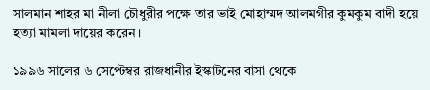সালমান শাহর মা নীলা চৌধুরীর পক্ষে তার ভাই মোহাম্মদ আলমগীর কুমকুম বাদী হয়ে হত্যা মামলা দায়ের করেন।

১৯৯৬ সালের ৬ সেপ্টেম্বর রাজধানীর ইস্কাটনের বাসা থেকে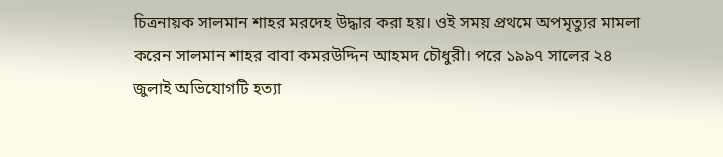চিত্রনায়ক সালমান শাহর মরদেহ উদ্ধার করা হয়। ওই সময় প্রথমে অপমৃত্যুর মামলা করেন সালমান শাহর বাবা কমরউদ্দিন আহমদ চৌধুরী। পরে ১৯৯৭ সালের ২৪ জুলাই অভিযোগটি হত্যা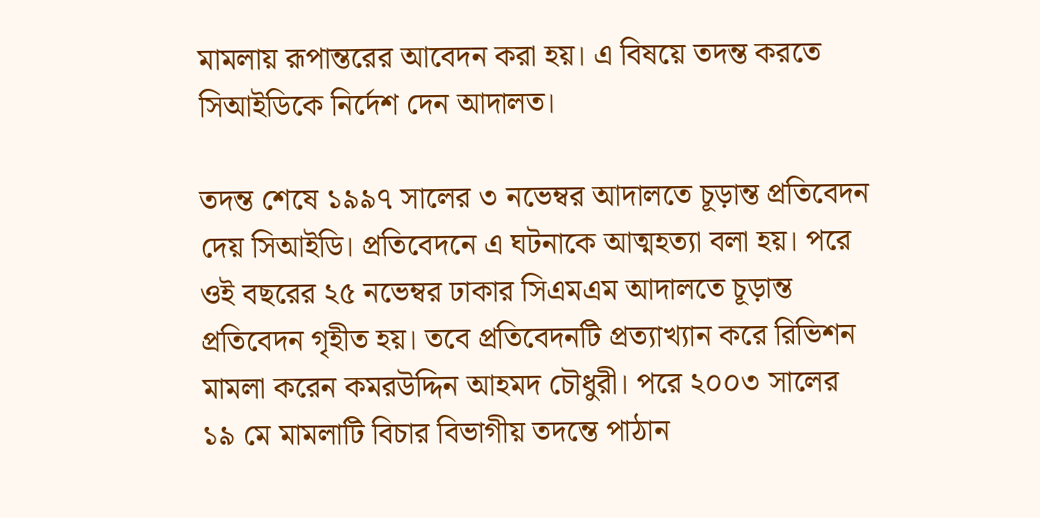মামলায় রূপান্তরের আবেদন করা হয়। এ বিষয়ে তদন্ত করতে সিআইডিকে নির্দেশ দেন আদালত।

তদন্ত শেষে ১৯৯৭ সালের ৩ নভেম্বর আদালতে চূড়ান্ত প্রতিবেদন দেয় সিআইডি। প্রতিবেদনে এ ঘটনাকে আত্মহত্যা বলা হয়। পরে ওই বছরের ২৫ নভেম্বর ঢাকার সিএমএম আদালতে চূড়ান্ত প্রতিবেদন গৃহীত হয়। তবে প্রতিবেদনটি প্রত্যাখ্যান করে রিভিশন মামলা করেন কমরউদ্দিন আহমদ চৌধুরী। পরে ২০০৩ সালের ১৯ মে মামলাটি বিচার বিভাগীয় তদন্তে পাঠান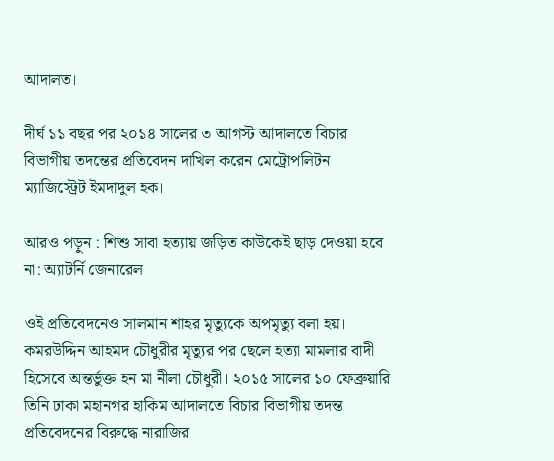আদালত।

দীর্ঘ ১১ বছর পর ২০১৪ সালের ৩ আগস্ট আদালতে বিচার বিভাগীয় তদন্তের প্রতিবেদন দাখিল করেন মেট্রোপলিটন ম্যাজিস্ট্রেট ইমদাদুল হক।

আরও পড়ুন : শিশু সাবা হত্যায় জড়িত কাউকেই ছাড় দেওয়া হবে না: অ্যাটর্নি জেনারেল

ওই প্রতিবেদনেও সালমান শাহর মৃত্যুকে অপমৃত্যু বলা হয়। কমরউদ্দিন আহমদ চৌধুরীর মৃত্যুর পর ছেলে হত্যা মামলার বাদী হিসেবে অন্তর্ভুক্ত হন মা নীলা চৌধুরী। ২০১৫ সালের ১০ ফেব্রুয়ারি তিনি ঢাকা মহানগর হাকিম আদালতে বিচার বিভাগীয় তদন্ত প্রতিবেদনের বিরুদ্ধে নারাজির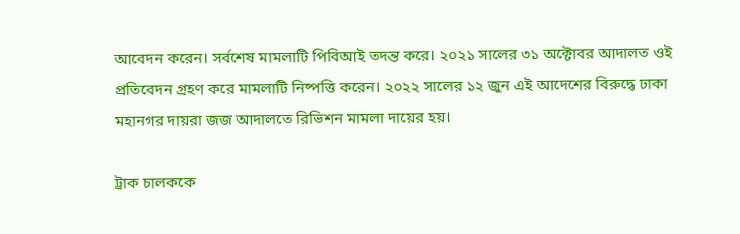আবেদন করেন। সর্বশেষ মামলাটি পিবিআই তদন্ত করে। ২০২১ সালের ৩১ অক্টোবর আদালত ওই প্রতিবেদন গ্রহণ করে মামলাটি নিষ্পত্তি করেন। ২০২২ সালের ১২ জুন এই আদেশের বিরুদ্ধে ঢাকা মহানগর দায়রা জজ আদালতে রিভিশন মামলা দায়ের হয়।

ট্রাক চালককে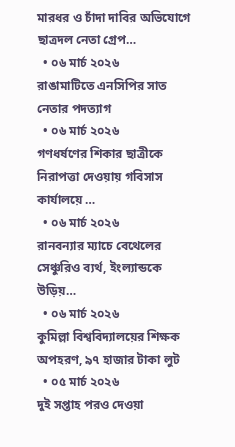মারধর ও চাঁদা দাবির অভিযোগে ছাত্রদল নেতা গ্রেপ…
  • ০৬ মার্চ ২০২৬
রাঙামাটিতে এনসিপির সাত নেতার পদত্যাগ
  • ০৬ মার্চ ২০২৬
গণধর্ষণের শিকার ছাত্রীকে নিরাপত্তা দেওয়ায় গবিসাস কার্যালয়ে …
  • ০৬ মার্চ ২০২৬
রানবন্যার ম্যাচে বেথেলের সেঞ্চুরিও ব্যর্থ, ইংল্যান্ডকে উড়িয়…
  • ০৬ মার্চ ২০২৬
কুমিল্লা বিশ্ববিদ্যালয়ের শিক্ষক অপহরণ, ৯৭ হাজার টাকা লুট
  • ০৫ মার্চ ২০২৬
দুই সপ্তাহ পরও দেওয়া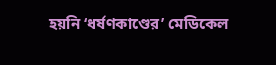হয়নি ‘ধর্ষণকাণ্ডের’ মেডিকেল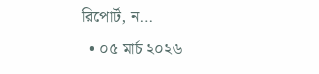রিপোর্ট, ন…
  • ০৫ মার্চ ২০২৬